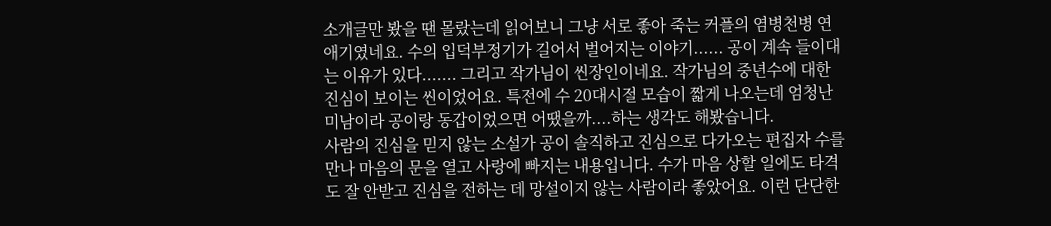소개글만 봤을 땐 몰랐는데 읽어보니 그냥 서로 좋아 죽는 커플의 염병천병 연애기였네요. 수의 입덕부정기가 길어서 벌어지는 이야기...... 공이 계속 들이대는 이유가 있다....... 그리고 작가님이 씬장인이네요. 작가님의 중년수에 대한 진심이 보이는 씬이었어요. 특전에 수 20대시절 모습이 짧게 나오는데 엄청난 미남이라 공이랑 동갑이었으면 어땠을까....하는 생각도 해봤습니다.
사람의 진심을 믿지 않는 소설가 공이 솔직하고 진심으로 다가오는 편집자 수를 만나 마음의 문을 열고 사랑에 빠지는 내용입니다. 수가 마음 상할 일에도 타격도 잘 안받고 진심을 전하는 데 망설이지 않는 사람이라 좋았어요. 이런 단단한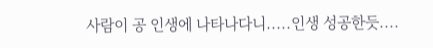사람이 공 인생에 나타나다니.....인생 성공한듯....